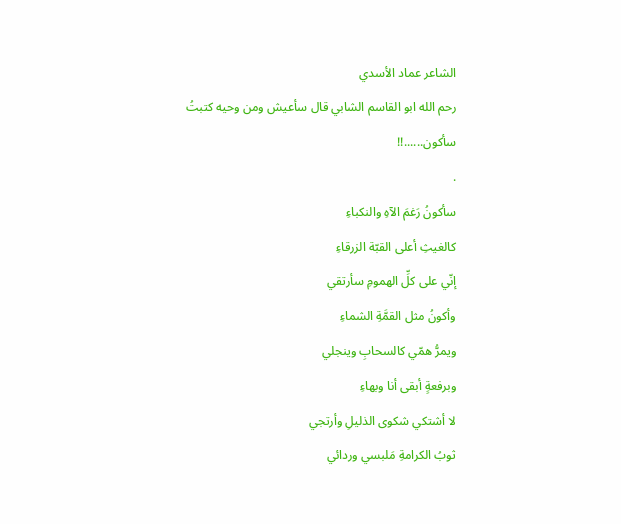الشاعر عماد الأسدي
رحم الله ابو القاسم الشابي قال سأعيش ومن وحيه كتبتُ سأكون......!!
.
سأكونُ رَغمَ الآهِ والنكباءِ
كالغيثِ أعلى القبّة الزرقاءِ
إنّي على كلِّ الهمومِ سأرتقي
وأكونُ مثل القمَّةِ الشماءِ
ويمرُّ همّي كالسحابِ وينجلي
وبرفعةٍ أبقى أنا وبهاءِ
لا أشتكي شكوى الذليلِ وأرتجي
ثوبُ الكرامةِ مَلبسي وردائي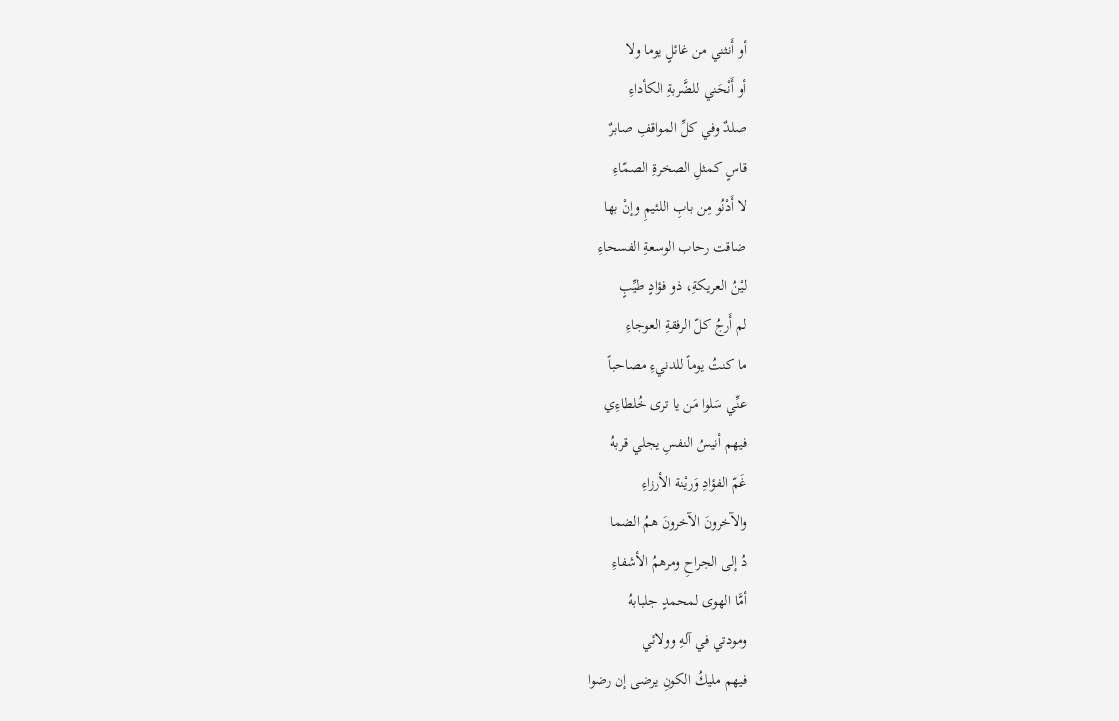أو أَنثني من غائلٍ يوما ولا
أو أَنْحَني للضَّربةِ الكأداءِ
صلدٌ وفي كلِّ المواقفِ صابرٌ
قاسٍ كمثلِ الصخرةِ الصمّاءِ
لا أَدْنُو مِن بابِ اللئيمِ وإنْ بها
ضاقت رحاب الوسعةِ الفسحاءِ
ليْنُ العريكةِ، ذو فؤادٍ طيِّبٍ
لم أَرجُ كلّ الرفقةِ العوجاءِ
ما كنتُ يوماً للدنيءِ مصاحباً
عنِّي سَلوا مَن يا ترى خُلطاءِي
فيهم أنيسُ النفسِ يجلي قربهُ
غَمّ الفؤادِ وَريْنة الأرزاءِ
والآخرونَ الآخرونَ همُ الضما
دُ إلى الجراحِ ومرهمُ الأشفاءِ
أمَّا الهوى لمحمدٍ جلبابهُ
ومودتي في آلهِ وولائي
فيهم مليكُ الكونِ يرضى إن رضوا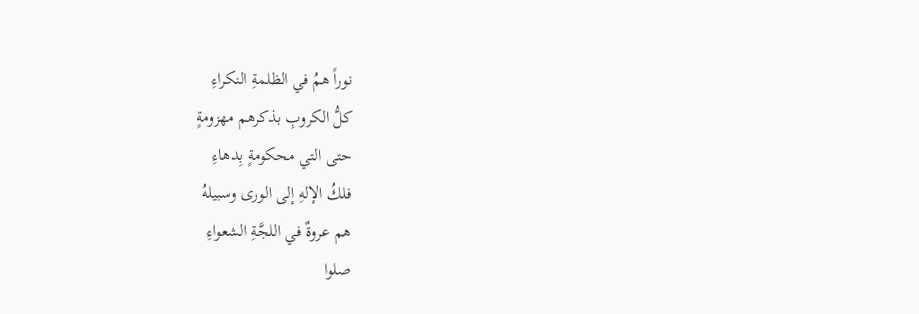نوراً همُ في الظلمةِ النكراءِ
كلُّ الكروبِ بذكرهم مهزومةٍ
حتى التي محكومةٍ بِدهاءِ
فلكُ الإلهِ إلى الورى وسبيلهُ
هم عروةٌ في اللجَّةِ الشعواءِ
صلوا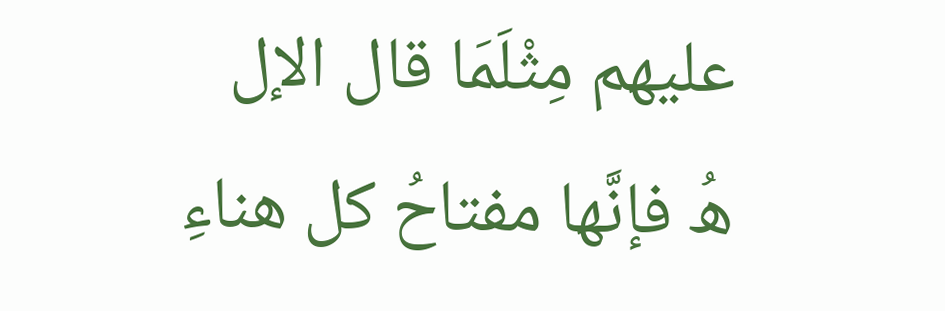عليهم مِثْلَمَا قال الإل
هُ فإنَّها مفتاحُ كل هناءِ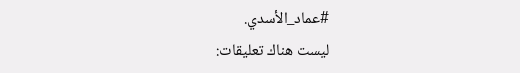#عماد_الأسدي.
ليست هناك تعليقات: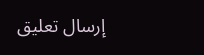إرسال تعليق